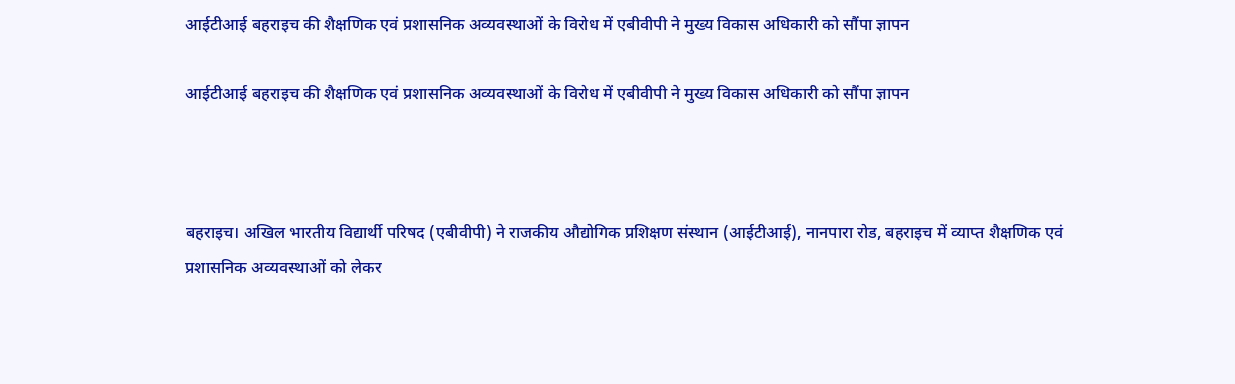आईटीआई बहराइच की शैक्षणिक एवं प्रशासनिक अव्यवस्थाओं के विरोध में एबीवीपी ने मुख्य विकास अधिकारी को सौंपा ज्ञापन

आईटीआई बहराइच की शैक्षणिक एवं प्रशासनिक अव्यवस्थाओं के विरोध में एबीवीपी ने मुख्य विकास अधिकारी को सौंपा ज्ञापन



बहराइच। अखिल भारतीय विद्यार्थी परिषद (एबीवीपी) ने राजकीय औद्योगिक प्रशिक्षण संस्थान (आईटीआई), नानपारा रोड, बहराइच में व्याप्त शैक्षणिक एवं प्रशासनिक अव्यवस्थाओं को लेकर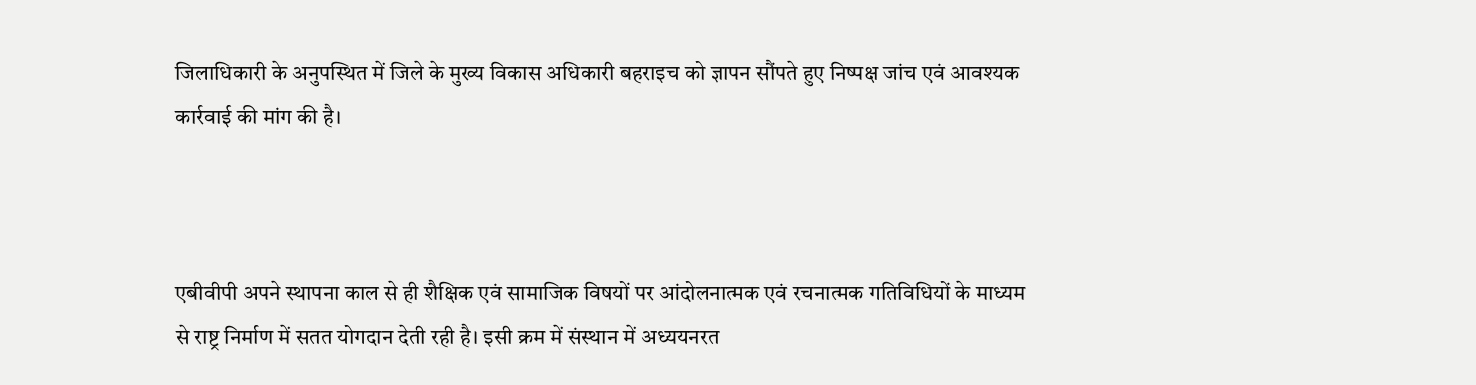जिलाधिकारी के अनुपस्थित में जिले के मुख्य विकास अधिकारी बहराइच को ज्ञापन सौंपते हुए निष्पक्ष जांच एवं आवश्यक कार्रवाई की मांग की है।



एबीवीपी अपने स्थापना काल से ही शैक्षिक एवं सामाजिक विषयों पर आंदोलनात्मक एवं रचनात्मक गतिविधियों के माध्यम से राष्ट्र निर्माण में सतत योगदान देती रही है। इसी क्रम में संस्थान में अध्ययनरत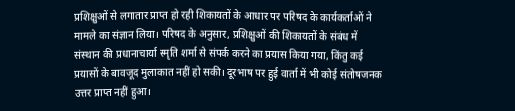प्रशिक्षुओं से लगातार प्राप्त हो रही शिकायतों के आधार पर परिषद के कार्यकर्ताओं ने मामले का संज्ञान लिया। परिषद के अनुसार, प्रशिक्षुओं की शिकायतों के संबंध में संस्थान की प्रधानाचार्या स्मृति शर्मा से संपर्क करने का प्रयास किया गया, किंतु कई प्रयासों के बावजूद मुलाकात नहीं हो सकी। दूरभाष पर हुई वार्ता में भी कोई संतोषजनक उत्तर प्राप्त नहीं हुआ।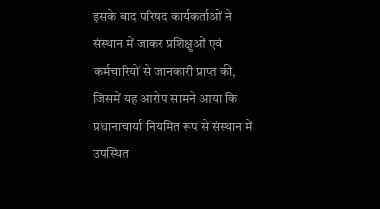इसके बाद परिषद कार्यकर्ताओं ने संस्थान में जाकर प्रशिक्षुओं एवं कर्मचारियों से जानकारी प्राप्त की, जिसमें यह आरोप सामने आया कि प्रधानाचार्या नियमित रूप से संस्थान में उपस्थित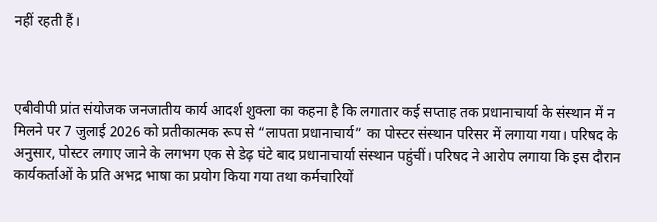नहीं रहती हैं।



एबीवीपी प्रांत संयोजक जनजातीय कार्य आदर्श शुक्ला का कहना है कि लगातार कई सप्ताह तक प्रधानाचार्या के संस्थान में न मिलने पर 7 जुलाई 2026 को प्रतीकात्मक रूप से “लापता प्रधानाचार्य” का पोस्टर संस्थान परिसर में लगाया गया। परिषद के अनुसार, पोस्टर लगाए जाने के लगभग एक से डेढ़ घंटे बाद प्रधानाचार्या संस्थान पहुंचीं। परिषद ने आरोप लगाया कि इस दौरान कार्यकर्ताओं के प्रति अभद्र भाषा का प्रयोग किया गया तथा कर्मचारियों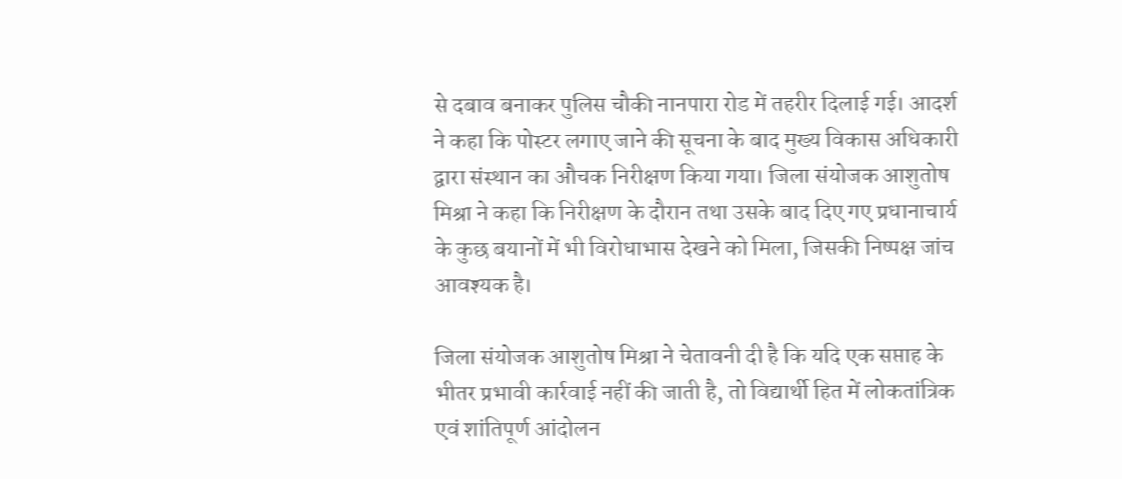से दबाव बनाकर पुलिस चौकी नानपारा रोड में तहरीर दिलाई गई। आदर्श ने कहा कि पोस्टर लगाए जाने की सूचना के बाद मुख्य विकास अधिकारी द्वारा संस्थान का औचक निरीक्षण किया गया। जिला संयोजक आशुतोष मिश्रा ने कहा कि निरीक्षण के दौरान तथा उसके बाद दिए गए प्रधानाचार्य के कुछ बयानों में भी विरोधाभास देखने को मिला, जिसकी निष्पक्ष जांच आवश्यक है।

जिला संयोजक आशुतोष मिश्रा ने चेतावनी दी है कि यदि एक सप्ताह के भीतर प्रभावी कार्रवाई नहीं की जाती है, तो विद्यार्थी हित में लोकतांत्रिक एवं शांतिपूर्ण आंदोलन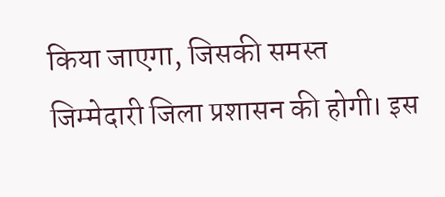किया जाएगा, जिसकी समस्त जिम्मेदारी जिला प्रशासन की होगी। इस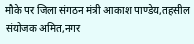मौके पर जिला संगठन मंत्री आकाश पाण्डेय,तहसील संयोजक अमित,नगर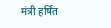मंत्री हर्षित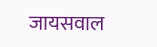जायसवाल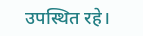उपस्थित रहे।